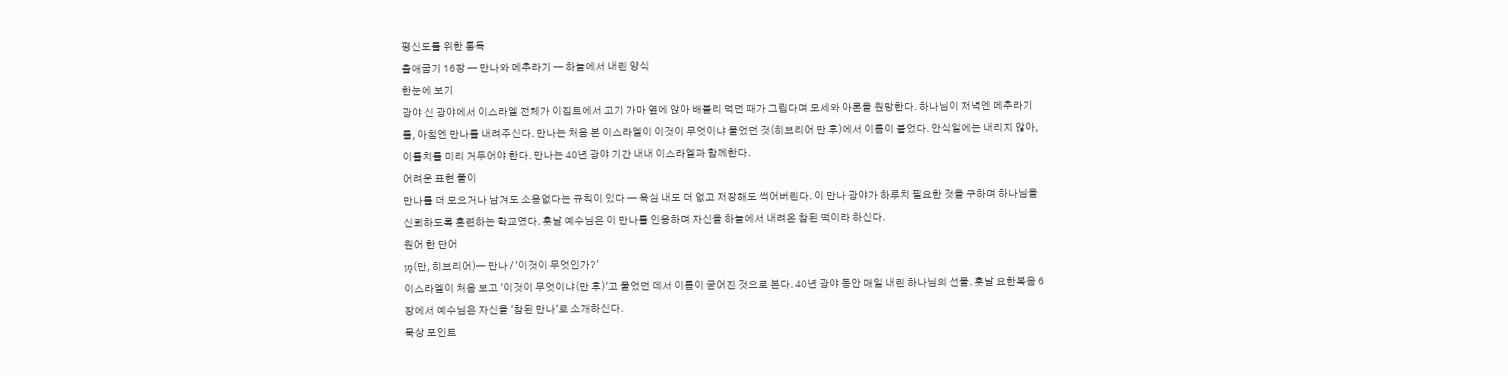평신도를 위한 통독
출애굽기 16장 — 만나와 메추라기 — 하늘에서 내린 양식
한눈에 보기
광야 신 광야에서 이스라엘 전체가 이집트에서 고기 가마 옆에 앉아 배불리 먹던 때가 그립다며 모세와 아론을 원망한다. 하나님이 저녁엔 메추라기를, 아침엔 만나를 내려주신다. 만나는 처음 본 이스라엘이 이것이 무엇이냐 물었던 것(히브리어 만 후)에서 이름이 붙었다. 안식일에는 내리지 않아, 이틀치를 미리 거두어야 한다. 만나는 40년 광야 기간 내내 이스라엘과 함께한다.
어려운 표현 풀이
만나를 더 모으거나 남겨도 소용없다는 규칙이 있다 — 욕심 내도 더 없고 저장해도 썩어버린다. 이 만나 광야가 하루치 필요한 것을 구하며 하나님을 신뢰하도록 훈련하는 학교였다. 훗날 예수님은 이 만나를 인용하며 자신을 하늘에서 내려온 참된 떡이라 하신다.
원어 한 단어
מָן(만, 히브리어)— 만나 / '이것이 무엇인가?'
이스라엘이 처음 보고 '이것이 무엇이냐(만 후)'고 물었던 데서 이름이 굳어진 것으로 본다. 40년 광야 동안 매일 내린 하나님의 선물. 훗날 요한복음 6장에서 예수님은 자신을 '참된 만나'로 소개하신다.
묵상 포인트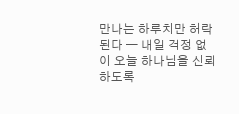만나는 하루치만 허락된다 — 내일 걱정 없이 오늘 하나님을 신뢰하도록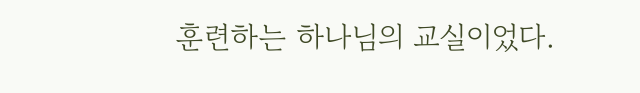훈련하는 하나님의 교실이었다.